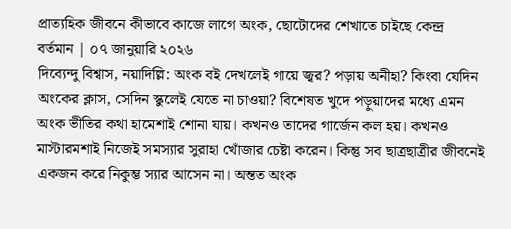প্রাত্যহিক জীবনে কীভাবে কাজে লাগে অংক, ছোটোদের শেখাতে চাইছে কেন্দ্র
বর্তমান | ০৭ জানুয়ারি ২০২৬
দিব্যেন্দু বিশ্বাস, নয়াদিল্লি: অংক বই দেখলেই গায়ে জ্বর? পড়ায় অনীহা? কিংবা যেদিন অংকের ক্লাস, সেদিন স্কুলেই যেতে না চাওয়া? বিশেষত খুদে পড়ুয়াদের মধ্যে এমন অংক ভীতির কথা হামেশাই শোনা যায়। কখনও তাদের গার্জেন কল হয়। কখনও মাস্টারমশাই নিজেই সমস্যার সুরাহা খোঁজার চেষ্টা করেন। কিন্তু সব ছাত্রছাত্রীর জীবনেই একজন করে নিকুম্ভ স্যার আসেন না। অন্তত অংক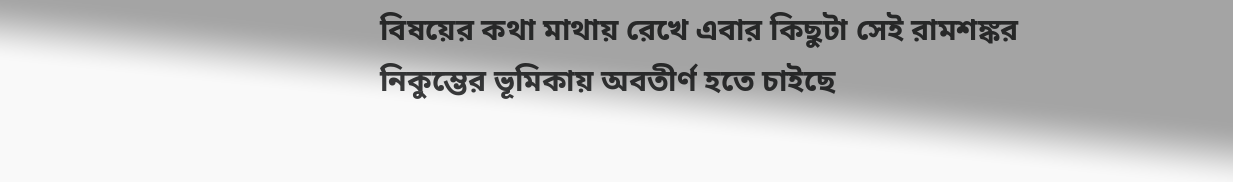বিষয়ের কথা মাথায় রেখে এবার কিছুটা সেই রামশঙ্কর নিকুম্ভের ভূমিকায় অবতীর্ণ হতে চাইছে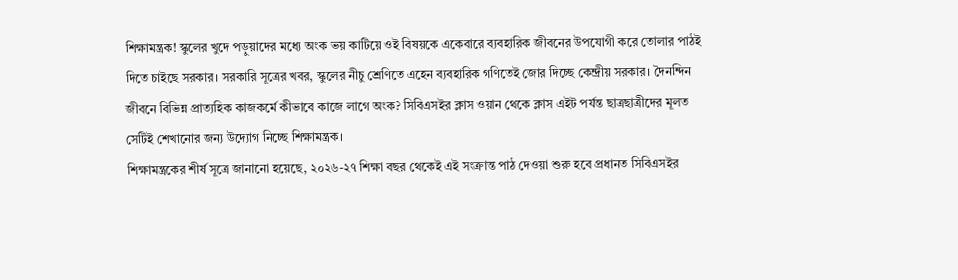শিক্ষামন্ত্রক! স্কুলের খুদে পড়ুয়াদের মধ্যে অংক ভয় কাটিয়ে ওই বিষয়কে একেবারে ব্যবহারিক জীবনের উপযোগী করে তোলার পাঠই দিতে চাইছে সরকার। সরকারি সূত্রের খবর, স্কুলের নীচু শ্রেণিতে এহেন ব্যবহারিক গণিতেই জোর দিচ্ছে কেন্দ্রীয় সরকার। দৈনন্দিন জীবনে বিভিন্ন প্রাত্যহিক কাজকর্মে কীভাবে কাজে লাগে অংক? সিবিএসইর ক্লাস ওয়ান থেকে ক্লাস এইট পর্যন্ত ছাত্রছাত্রীদের মূলত সেটিই শেখানোর জন্য উদ্যোগ নিচ্ছে শিক্ষামন্ত্রক।
শিক্ষামন্ত্রকের শীর্ষ সূত্রে জানানো হয়েছে, ২০২৬-২৭ শিক্ষা বছর থেকেই এই সংক্রান্ত পাঠ দেওয়া শুরু হবে প্রধানত সিবিএসইর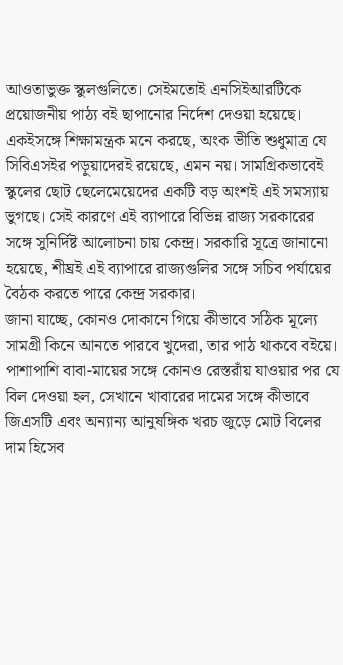আওতাভুক্ত স্কুলগুলিতে। সেইমতোই এনসিইআরটিকে প্রয়োজনীয় পাঠ্য বই ছাপানোর নির্দেশ দেওয়া হয়েছে। একইসঙ্গে শিক্ষামন্ত্রক মনে করছে, অংক ভীতি শুধুমাত্র যে সিবিএসইর পড়ুয়াদেরই রয়েছে, এমন নয়। সামগ্রিকভাবেই স্কুলের ছোট ছেলেমেয়েদের একটি বড় অংশই এই সমস্যায় ভুগছে। সেই কারণে এই ব্যাপারে বিভিন্ন রাজ্য সরকারের সঙ্গে সুনির্দিষ্ট আলোচনা চায় কেন্দ্র। সরকারি সূত্রে জানানো হয়েছে, শীঘ্রই এই ব্যাপারে রাজ্যগুলির সঙ্গে সচিব পর্যায়ের বৈঠক করতে পারে কেন্দ্র সরকার।
জানা যাচ্ছে, কোনও দোকানে গিয়ে কীভাবে সঠিক মূল্যে সামগ্রী কিনে আনতে পারবে খুদেরা, তার পাঠ থাকবে বইয়ে। পাশাপাশি বাবা-মায়ের সঙ্গে কোনও রেস্তরাঁয় যাওয়ার পর যে বিল দেওয়া হল, সেখানে খাবারের দামের সঙ্গে কীভাবে জিএসটি এবং অন্যান্য আনুষঙ্গিক খরচ জুড়ে মোট বিলের দাম হিসেব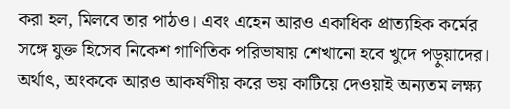করা হল, মিলবে তার পাঠও। এবং এহেন আরও একাধিক প্রাত্যহিক কর্মের সঙ্গে যুক্ত হিসেব নিকেশ গাণিতিক পরিভাষায় শেখানো হবে খুদে পড়ুয়াদের। অর্থাৎ, অংককে আরও আকর্ষণীয় করে ভয় কাটিয়ে দেওয়াই অন্যতম লক্ষ্য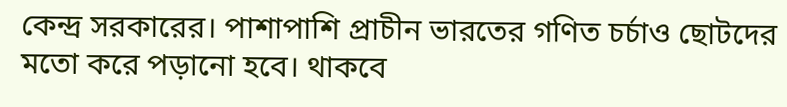কেন্দ্র সরকারের। পাশাপাশি প্রাচীন ভারতের গণিত চর্চাও ছোটদের মতো করে পড়ানো হবে। থাকবে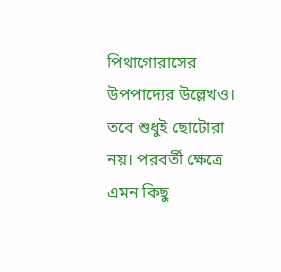পিথাগোরাসের উপপাদ্যের উল্লেখও। তবে শুধুই ছোটোরা নয়। পরবর্তী ক্ষেত্রে এমন কিছু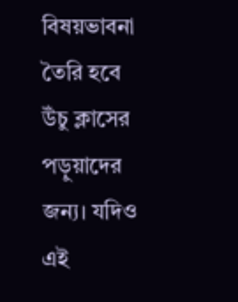বিষয়ভাবনা তৈরি হবে উঁচু ক্লাসের পড়ুয়াদের জন্য। যদিও এই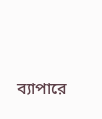ব্যাপারে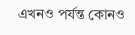এখনও পর্যন্ত কোনও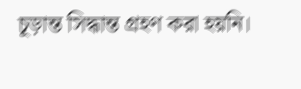চূড়ান্ত সিদ্ধান্ত গ্রহণ করা হয়নি।